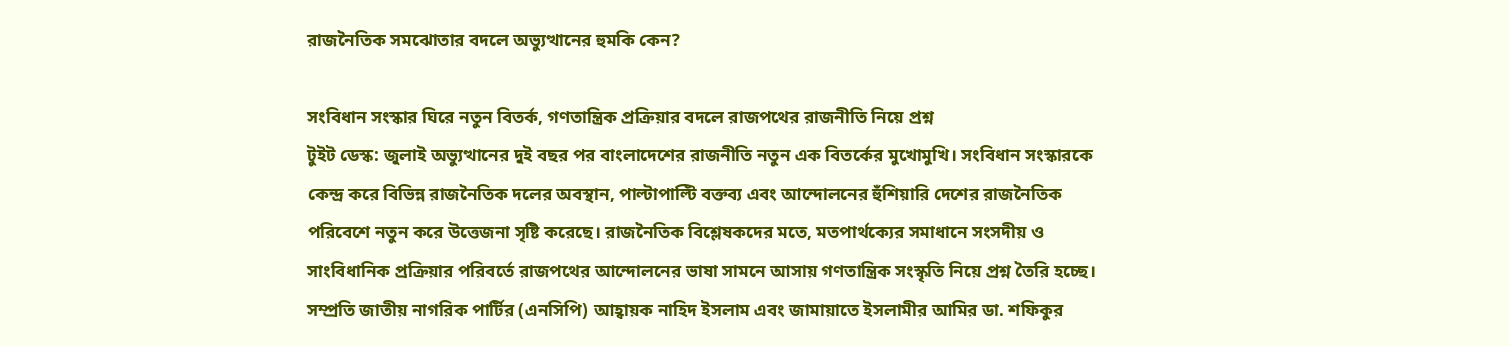রাজনৈতিক সমঝোতার বদলে অভ্যুত্থানের হুমকি কেন?

সংবিধান সংস্কার ঘিরে নতুন বিতর্ক, গণতান্ত্রিক প্রক্রিয়ার বদলে রাজপথের রাজনীতি নিয়ে প্রশ্ন
টুইট ডেস্ক: জুলাই অভ্যুত্থানের দুই বছর পর বাংলাদেশের রাজনীতি নতুন এক বিতর্কের মুখোমুখি। সংবিধান সংস্কারকে কেন্দ্র করে বিভিন্ন রাজনৈতিক দলের অবস্থান, পাল্টাপাল্টি বক্তব্য এবং আন্দোলনের হুঁশিয়ারি দেশের রাজনৈতিক পরিবেশে নতুন করে উত্তেজনা সৃষ্টি করেছে। রাজনৈতিক বিশ্লেষকদের মতে, মতপার্থক্যের সমাধানে সংসদীয় ও সাংবিধানিক প্রক্রিয়ার পরিবর্তে রাজপথের আন্দোলনের ভাষা সামনে আসায় গণতান্ত্রিক সংস্কৃতি নিয়ে প্রশ্ন তৈরি হচ্ছে।
সম্প্রতি জাতীয় নাগরিক পার্টির (এনসিপি) আহ্বায়ক নাহিদ ইসলাম এবং জামায়াতে ইসলামীর আমির ডা. শফিকুর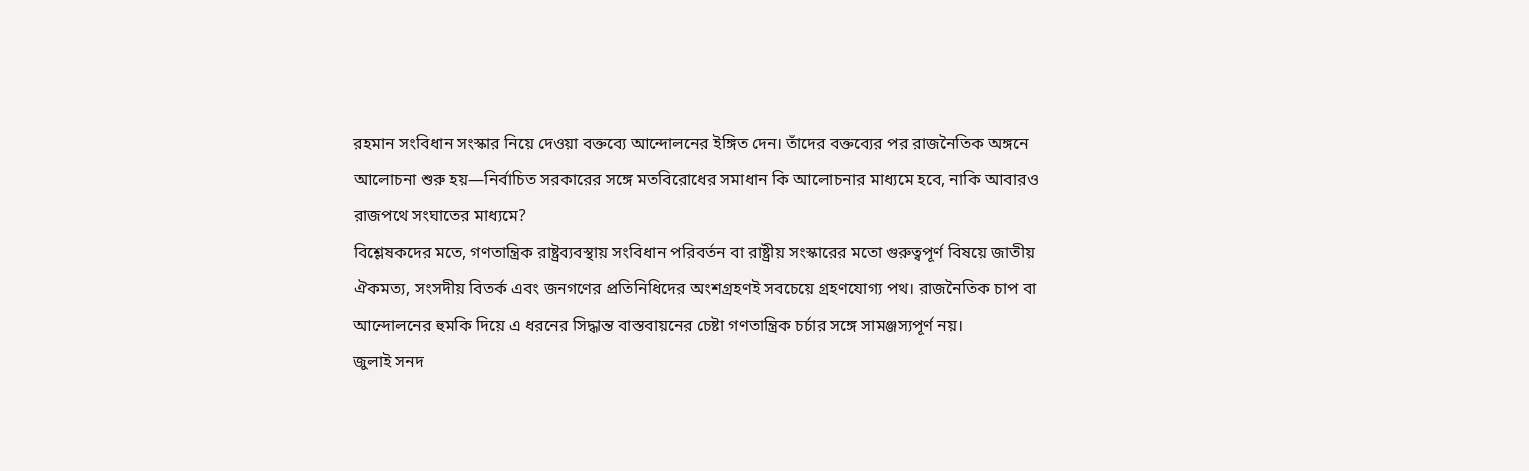রহমান সংবিধান সংস্কার নিয়ে দেওয়া বক্তব্যে আন্দোলনের ইঙ্গিত দেন। তাঁদের বক্তব্যের পর রাজনৈতিক অঙ্গনে আলোচনা শুরু হয়—নির্বাচিত সরকারের সঙ্গে মতবিরোধের সমাধান কি আলোচনার মাধ্যমে হবে, নাকি আবারও রাজপথে সংঘাতের মাধ্যমে?
বিশ্লেষকদের মতে, গণতান্ত্রিক রাষ্ট্রব্যবস্থায় সংবিধান পরিবর্তন বা রাষ্ট্রীয় সংস্কারের মতো গুরুত্বপূর্ণ বিষয়ে জাতীয় ঐকমত্য, সংসদীয় বিতর্ক এবং জনগণের প্রতিনিধিদের অংশগ্রহণই সবচেয়ে গ্রহণযোগ্য পথ। রাজনৈতিক চাপ বা আন্দোলনের হুমকি দিয়ে এ ধরনের সিদ্ধান্ত বাস্তবায়নের চেষ্টা গণতান্ত্রিক চর্চার সঙ্গে সামঞ্জস্যপূর্ণ নয়।
জুলাই সনদ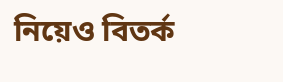নিয়েও বিতর্ক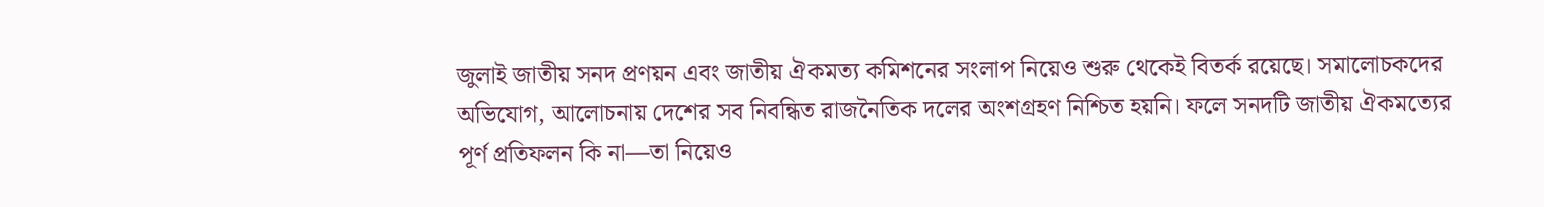জুলাই জাতীয় সনদ প্রণয়ন এবং জাতীয় ঐকমত্য কমিশনের সংলাপ নিয়েও শুরু থেকেই বিতর্ক রয়েছে। সমালোচকদের অভিযোগ, আলোচনায় দেশের সব নিবন্ধিত রাজনৈতিক দলের অংশগ্রহণ নিশ্চিত হয়নি। ফলে সনদটি জাতীয় ঐকমত্যের পূর্ণ প্রতিফলন কি না—তা নিয়েও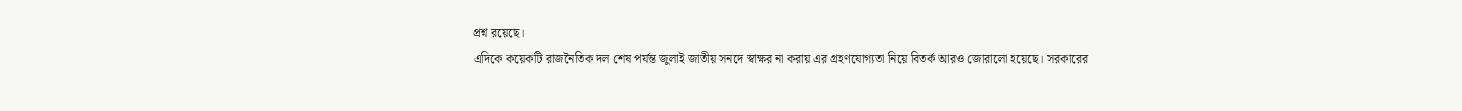প্রশ্ন রয়েছে।
এদিকে কয়েকটি রাজনৈতিক দল শেষ পর্যন্ত জুলাই জাতীয় সনদে স্বাক্ষর না করায় এর গ্রহণযোগ্যতা নিয়ে বিতর্ক আরও জোরালো হয়েছে। সরকারের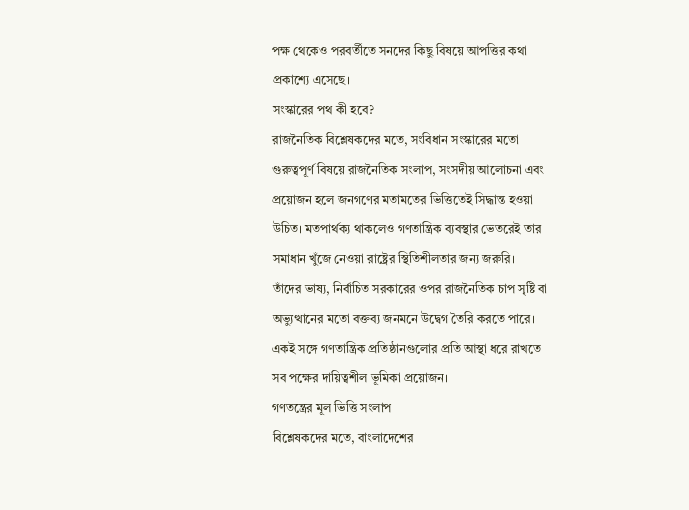পক্ষ থেকেও পরবর্তীতে সনদের কিছু বিষয়ে আপত্তির কথা প্রকাশ্যে এসেছে।
সংস্কারের পথ কী হবে?
রাজনৈতিক বিশ্লেষকদের মতে, সংবিধান সংস্কারের মতো গুরুত্বপূর্ণ বিষয়ে রাজনৈতিক সংলাপ, সংসদীয় আলোচনা এবং প্রয়োজন হলে জনগণের মতামতের ভিত্তিতেই সিদ্ধান্ত হওয়া উচিত। মতপার্থক্য থাকলেও গণতান্ত্রিক ব্যবস্থার ভেতরেই তার সমাধান খুঁজে নেওয়া রাষ্ট্রের স্থিতিশীলতার জন্য জরুরি।
তাঁদের ভাষ্য, নির্বাচিত সরকারের ওপর রাজনৈতিক চাপ সৃষ্টি বা অভ্যুত্থানের মতো বক্তব্য জনমনে উদ্বেগ তৈরি করতে পারে। একই সঙ্গে গণতান্ত্রিক প্রতিষ্ঠানগুলোর প্রতি আস্থা ধরে রাখতে সব পক্ষের দায়িত্বশীল ভূমিকা প্রয়োজন।
গণতন্ত্রের মূল ভিত্তি সংলাপ
বিশ্লেষকদের মতে, বাংলাদেশের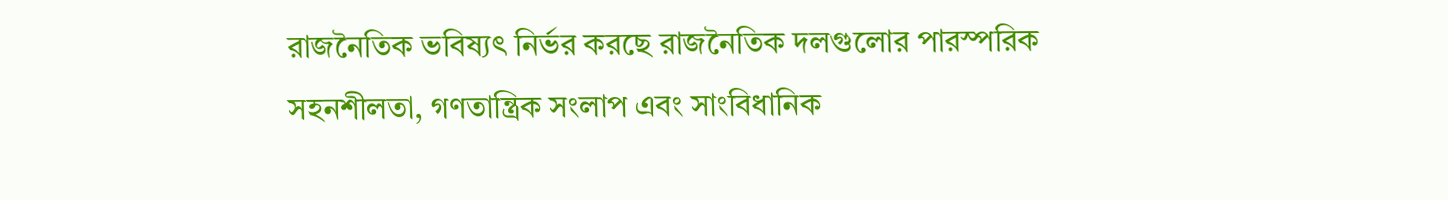রাজনৈতিক ভবিষ্যৎ নির্ভর করছে রাজনৈতিক দলগুলোর পারস্পরিক সহনশীলতা, গণতান্ত্রিক সংলাপ এবং সাংবিধানিক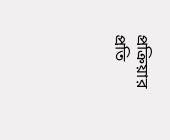প্রক্রিয়ার প্রতি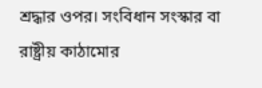শ্রদ্ধার ওপর। সংবিধান সংস্কার বা রাষ্ট্রীয় কাঠামোর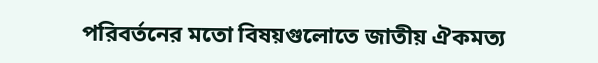পরিবর্তনের মতো বিষয়গুলোতে জাতীয় ঐকমত্য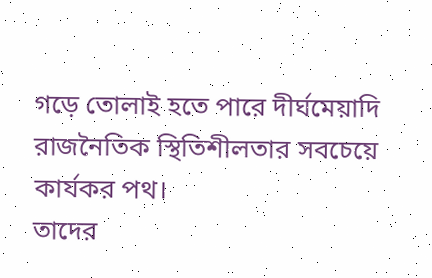গড়ে তোলাই হতে পারে দীর্ঘমেয়াদি রাজনৈতিক স্থিতিশীলতার সবচেয়ে কার্যকর পথ।
তাদের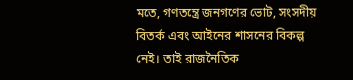মতে, গণতন্ত্রে জনগণের ভোট, সংসদীয় বিতর্ক এবং আইনের শাসনের বিকল্প নেই। তাই রাজনৈতিক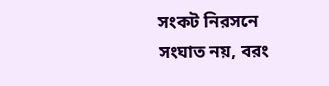সংকট নিরসনে সংঘাত নয়, বরং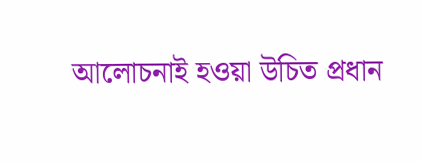আলোচনাই হওয়া উচিত প্রধান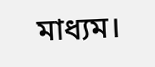মাধ্যম।